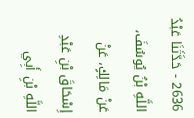2636 - حَدَّثَنَا عَبْدُ اللَّهِ بْنُ يُوسُفَ، عَنْ مَالِكٍ، عَنْ إِسْحَاقَ بْنِ عَبْدِ اللَّهِ بْنِ أَبِي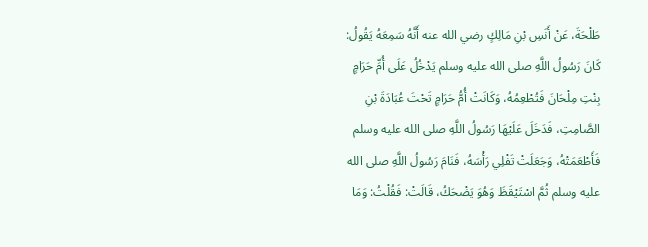طَلْحَةَ، عَنْ أَنَسِ بْنِ مَالِكٍ رضي الله عنه أَنَّهُ سَمِعَهُ يَقُولُ:
كَانَ رَسُولُ اللَّهِ صلى الله عليه وسلم يَدْخُلُ عَلَى أُمِّ حَرَامٍ بِنْتِ مِلْحَانَ فَتُطْعِمُهُ، وَكَانَتْ أُمُّ حَرَامٍ تَحْتَ عُبَادَةَ بْنِ الصَّامِتِ، فَدَخَلَ عَلَيْهَا رَسُولُ اللَّهِ صلى الله عليه وسلم فَأَطْعَمَتْهُ، وَجَعَلَتْ تَفْلِي رَأْسَهُ، فَنَامَ رَسُولُ اللَّهِ صلى الله عليه وسلم ثُمَّ اسْتَيْقَظَ وَهُوَ يَضْحَكُ، قَالَتْ: فَقُلْتُ: وَمَا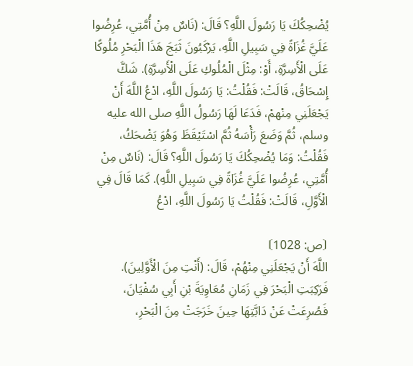يُضْحِكُكَ يَا رَسُولَ اللَّهِ؟ قَالَ: (نَاسٌ مِنْ أُمَّتِي، عُرِضُوا عَلَيَّ غُزَاةً فِي سَبِيلِ اللَّهِ، يَرْكَبُونَ ثَبَجَ هَذَا الْبَحْرِ مُلُوكًا عَلَى الْأَسِرَّةِ، أَوْ: مِثْلَ الْمُلُوكِ عَلَى الْأَسِرَّةِ). شَكَّ إِسْحَاقُ، قَالَتْ: فَقُلْتُ: يَا رَسُولَ اللَّهِ، ادْعُ اللَّهَ أَنْ يَجْعَلَنِي مِنْهمْ، فَدَعَا لَهَا رَسُولُ اللَّهِ صلى الله عليه وسلم، ثُمَّ وَضَعَ رَأْسَهُ ثُمَّ اسْتَيْقَظَ وَهُوَ يَضْحَكُ، فَقُلْتُ: وَمَا يُضْحِكُكَ يَا رَسُولَ اللَّهِ؟ قَالَ: (نَاسٌ مِنْ أُمَّتِي، عُرِضُوا عَلَيَّ غُزَاةً فِي سَبِيلِ اللَّهِ). كَمَا قَالَ فِي الْأَوَّلِ، قَالَتْ: فَقُلْتُ يَا رَسُولَ اللَّهِ، ادْعُ

⦗ص: 1028⦘
اللَّهَ أَنْ يَجْعَلَنِي مِنْهُمْ، قَالَ: (أَنْتِ مِنَ الْأَوَّلِينَ). فَرَكِبَتِ الْبَحْرَ فِي زَمَانِ مُعَاوِيَةَ بْنِ أَبِي سُفْيَانَ، فَصُرِعَتْ عَنْ دَابَّتِهَا حِينَ خَرَجَتْ مِنَ الْبَحْرِ،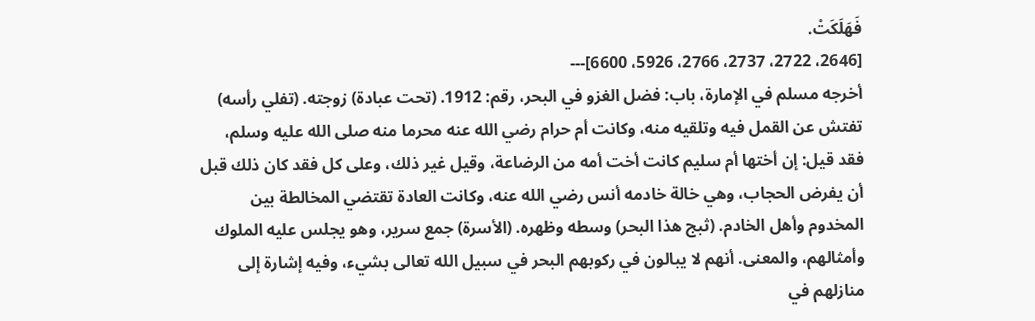فَهَلَكَتْ.
[2646، 2722، 2737، 2766، 5926، 6600]---
أخرجه مسلم في الإمارة، باب: فضل الغزو في البحر، رقم: 1912. (تحت عبادة) زوجته. (تفلي رأسه) تفتش عن القمل فيه وتلقيه منه، وكانت أم حرام رضي الله عنه محرما منه صلى الله عليه وسلم، فقد قيل: إن أختها أم سليم كانت أخت أمه من الرضاعة، وقيل غير ذلك، وعلى كل فقد كان ذلك قبل أن يفرض الحجاب، وهي خالة خادمه أنس رضي الله عنه، وكانت العادة تقتضي المخالطة بين المخدوم وأهل الخادم. (ثبج هذا البحر) وسطه وظهره. (الأسرة) جمع سرير، وهو يجلس عليه الملوك وأمثالهم، والمعنى. أنهم لا يبالون في ركوبهم البحر في سبيل الله تعالى بشيء، وفيه إشارة إلى منازلهم في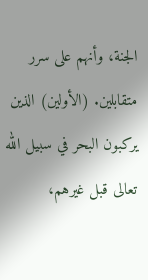الجنة، وأنهم على سرر متقابلين. (الأولين) الذين يركبون البحر في سبيل الله تعالى قبل غيرهم،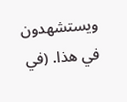ويستشهدون في هذا. (في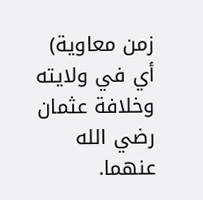زمن معاوية) أي في ولايته وخلافة عثمان رضي الله عنهما.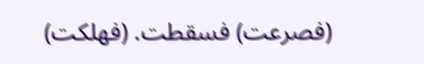(فصرعت) فسقطت. (فهلكت)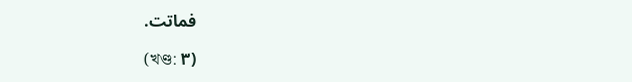فماتت.

(খণ্ড: ٣)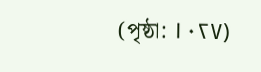(পৃষ্ঠা: ١٠٢٧)